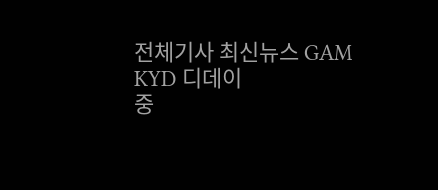전체기사 최신뉴스 GAM
KYD 디데이
중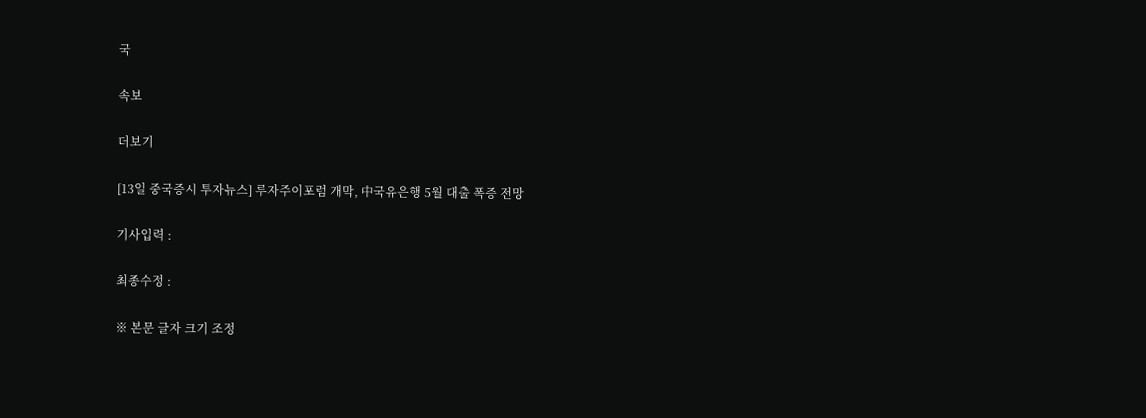국

속보

더보기

[13일 중국증시 투자뉴스] 루자주이포럼 개막, 中국유은행 5월 대출 폭증 전망

기사입력 :

최종수정 :

※ 본문 글자 크기 조정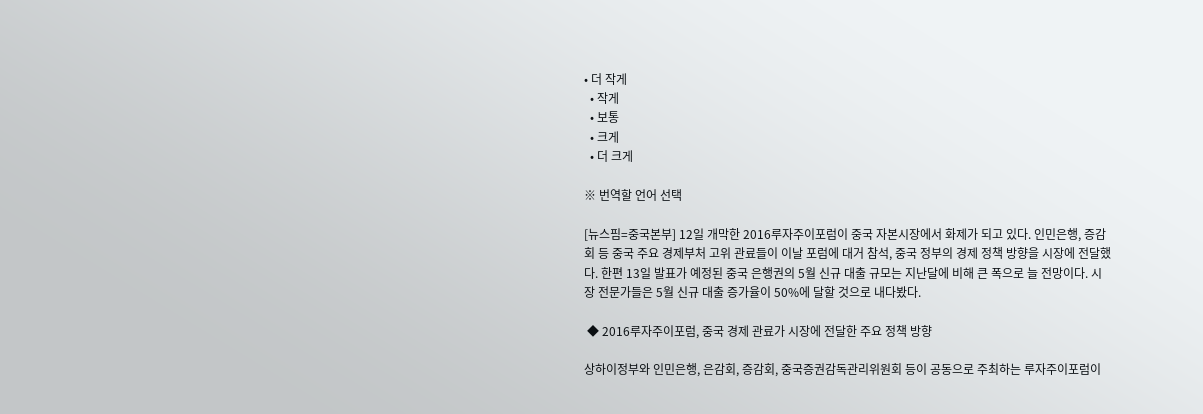• 더 작게
  • 작게
  • 보통
  • 크게
  • 더 크게

※ 번역할 언어 선택

[뉴스핌=중국본부] 12일 개막한 2016루자주이포럼이 중국 자본시장에서 화제가 되고 있다. 인민은행, 증감회 등 중국 주요 경제부처 고위 관료들이 이날 포럼에 대거 참석, 중국 정부의 경제 정책 방향을 시장에 전달했다. 한편 13일 발표가 예정된 중국 은행권의 5월 신규 대출 규모는 지난달에 비해 큰 폭으로 늘 전망이다. 시장 전문가들은 5월 신규 대출 증가율이 50%에 달할 것으로 내다봤다.

 ◆ 2016루자주이포럼, 중국 경제 관료가 시장에 전달한 주요 정책 방향

상하이정부와 인민은행, 은감회, 증감회, 중국증권감독관리위원회 등이 공동으로 주최하는 루자주이포럼이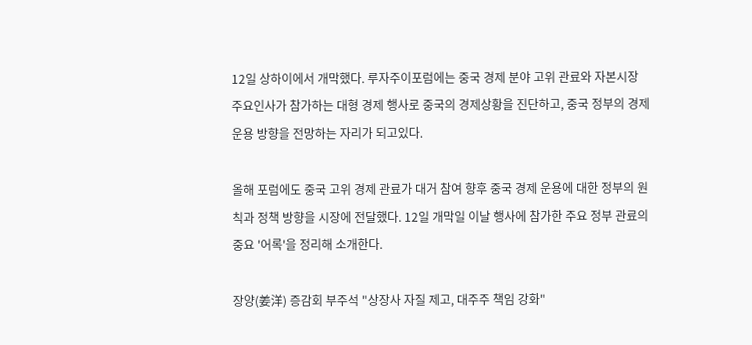12일 상하이에서 개막했다. 루자주이포럼에는 중국 경제 분야 고위 관료와 자본시장 주요인사가 참가하는 대형 경제 행사로 중국의 경제상황을 진단하고, 중국 정부의 경제 운용 방향을 전망하는 자리가 되고있다.

올해 포럼에도 중국 고위 경제 관료가 대거 참여 향후 중국 경제 운용에 대한 정부의 원칙과 정책 방향을 시장에 전달했다. 12일 개막일 이날 행사에 참가한 주요 정부 관료의 중요 '어록'을 정리해 소개한다.

장양(姜洋) 증감회 부주석 "상장사 자질 제고, 대주주 책임 강화"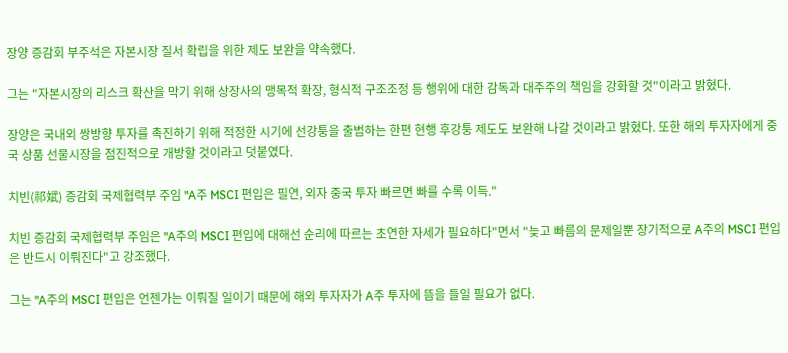장양 증감회 부주석은 자본시장 질서 확립을 위한 제도 보완을 약속했다.

그는 "자본시장의 리스크 확산을 막기 위해 상장사의 맹목적 확장, 형식적 구조조정 등 행위에 대한 감독과 대주주의 책임을 강화할 것"이라고 밝혔다.

장양은 국내외 쌍방향 투자를 촉진하기 위해 적정한 시기에 선강퉁을 출범하는 한편 현행 후강퉁 제도도 보완해 나갈 것이라고 밝혔다. 또한 해외 투자자에게 중국 상품 선물시장을 점진적으로 개방할 것이라고 덧붙였다.

치빈(祁斌) 증감회 국제협력부 주임 "A주 MSCI 편입은 필연, 외자 중국 투자 빠르면 빠를 수록 이득."

치빈 증감회 국제협력부 주임은 "A주의 MSCI 편입에 대해선 순리에 따르는 초연한 자세가 필요하다"면서 "늦고 빠름의 문제일뿐 장기적으로 A주의 MSCI 편입은 반드시 이뤄진다"고 강조했다.

그는 "A주의 MSCI 편입은 언젠가는 이뤄질 일이기 때문에 해외 투자자가 A주 투자에 뜸을 들일 필요가 없다.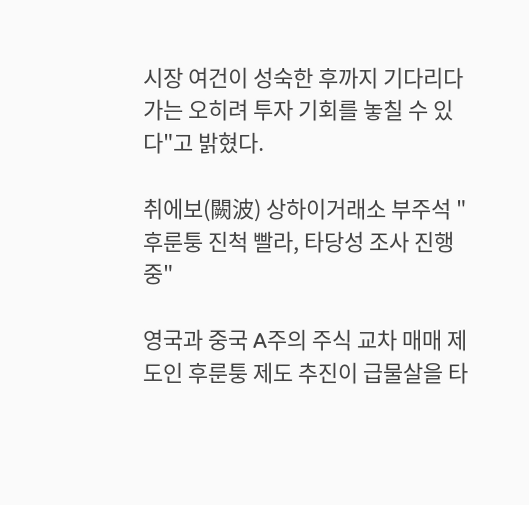시장 여건이 성숙한 후까지 기다리다가는 오히려 투자 기회를 놓칠 수 있다"고 밝혔다.

취에보(闕波) 상하이거래소 부주석 "후룬퉁 진척 빨라, 타당성 조사 진행중"

영국과 중국 A주의 주식 교차 매매 제도인 후룬퉁 제도 추진이 급물살을 타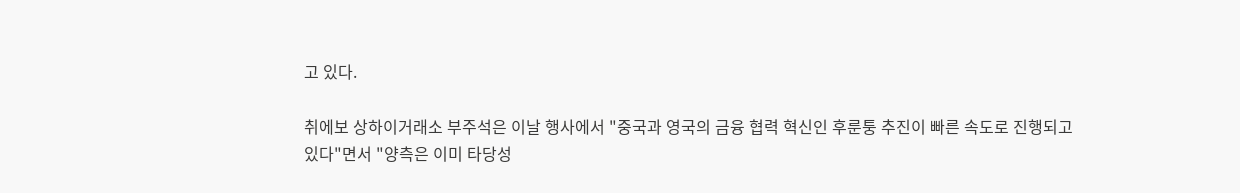고 있다.

취에보 상하이거래소 부주석은 이날 행사에서 "중국과 영국의 금융 협력 혁신인 후룬퉁 추진이 빠른 속도로 진행되고 있다"면서 "양측은 이미 타당성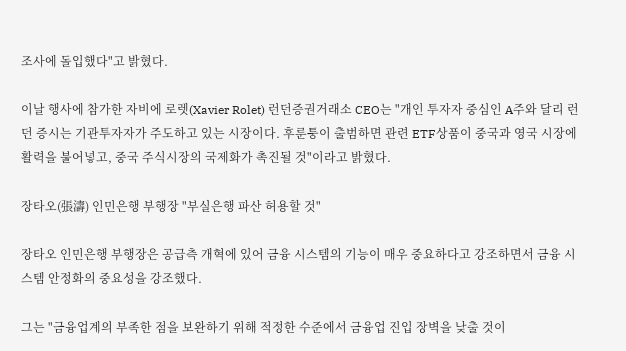조사에 돌입했다"고 밝혔다.

이날 행사에 참가한 자비에 로렛(Xavier Rolet) 런던증권거래소 CEO는 "개인 투자자 중심인 A주와 달리 런던 증시는 기관투자자가 주도하고 있는 시장이다. 후룬퉁이 출범하면 관련 ETF상품이 중국과 영국 시장에 활력을 불어넣고, 중국 주식시장의 국제화가 촉진될 것"이라고 밝혔다.

장타오(張濤) 인민은행 부행장 "부실은행 파산 허용할 것"

장타오 인민은행 부행장은 공급측 개혁에 있어 금융 시스템의 기능이 매우 중요하다고 강조하면서 금융 시스템 안정화의 중요성을 강조했다.

그는 "금융업계의 부족한 점을 보완하기 위해 적정한 수준에서 금융업 진입 장벽을 낮출 것이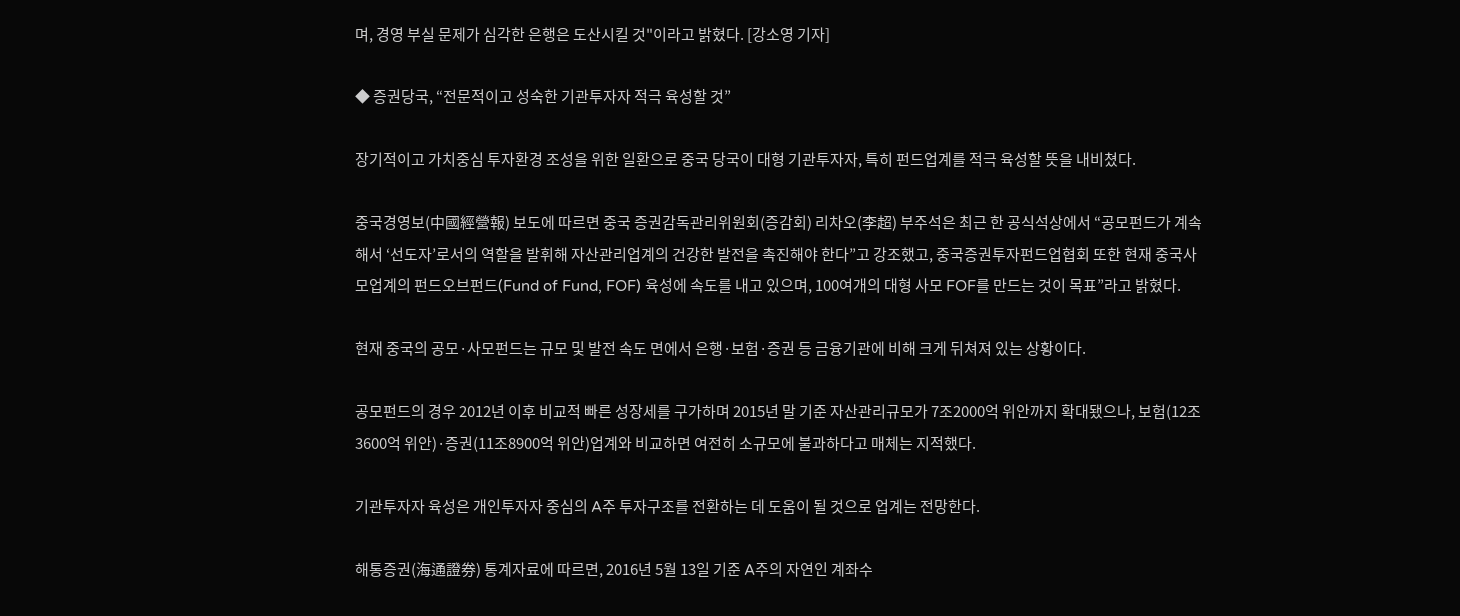며, 경영 부실 문제가 심각한 은행은 도산시킬 것"이라고 밝혔다. [강소영 기자]

◆ 증권당국, “전문적이고 성숙한 기관투자자 적극 육성할 것”

장기적이고 가치중심 투자환경 조성을 위한 일환으로 중국 당국이 대형 기관투자자, 특히 펀드업계를 적극 육성할 뜻을 내비쳤다.

중국경영보(中國經營報) 보도에 따르면 중국 증권감독관리위원회(증감회) 리차오(李超) 부주석은 최근 한 공식석상에서 “공모펀드가 계속해서 ‘선도자’로서의 역할을 발휘해 자산관리업계의 건강한 발전을 촉진해야 한다”고 강조했고, 중국증권투자펀드업협회 또한 현재 중국사모업계의 펀드오브펀드(Fund of Fund, FOF) 육성에 속도를 내고 있으며, 100여개의 대형 사모 FOF를 만드는 것이 목표”라고 밝혔다.

현재 중국의 공모·사모펀드는 규모 및 발전 속도 면에서 은행·보험·증권 등 금융기관에 비해 크게 뒤쳐져 있는 상황이다.

공모펀드의 경우 2012년 이후 비교적 빠른 성장세를 구가하며 2015년 말 기준 자산관리규모가 7조2000억 위안까지 확대됐으나, 보험(12조3600억 위안)·증권(11조8900억 위안)업계와 비교하면 여전히 소규모에 불과하다고 매체는 지적했다.

기관투자자 육성은 개인투자자 중심의 A주 투자구조를 전환하는 데 도움이 될 것으로 업계는 전망한다.

해통증권(海通證券) 통계자료에 따르면, 2016년 5월 13일 기준 A주의 자연인 계좌수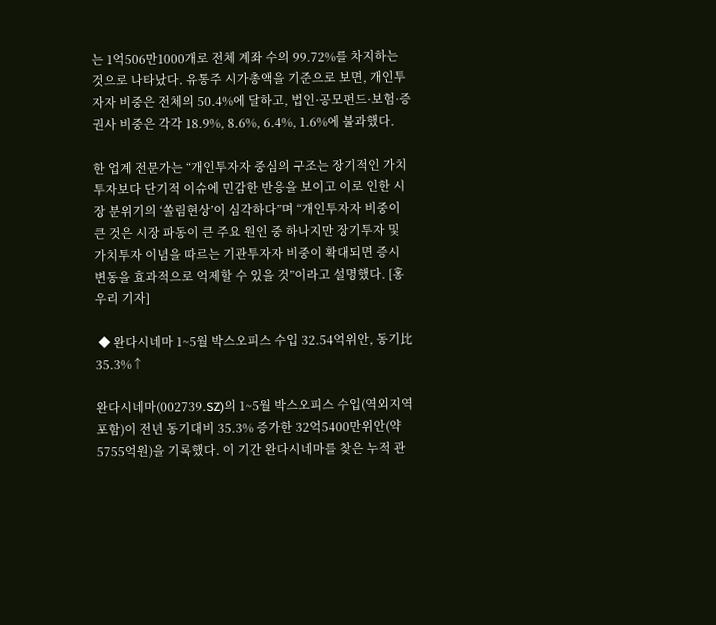는 1억506만1000개로 전체 계좌 수의 99.72%를 차지하는 것으로 나타났다. 유통주 시가총액을 기준으로 보면, 개인투자자 비중은 전체의 50.4%에 달하고, 법인·공모펀드·보험·증권사 비중은 각각 18.9%, 8.6%, 6.4%, 1.6%에 불과했다.

한 업계 전문가는 “개인투자자 중심의 구조는 장기적인 가치투자보다 단기적 이슈에 민감한 반응을 보이고 이로 인한 시장 분위기의 ‘쏠림현상’이 심각하다”며 “개인투자자 비중이 큰 것은 시장 파동이 큰 주요 원인 중 하나지만 장기투자 및 가치투자 이념을 따르는 기관투자자 비중이 확대되면 증시 변동을 효과적으로 억제할 수 있을 것”이라고 설명했다. [홍우리 기자]

 ◆ 완다시네마 1~5월 박스오피스 수입 32.54억위안, 동기比 35.3%↑

완다시네마(002739.SZ)의 1~5월 박스오피스 수입(역외지역 포함)이 전년 동기대비 35.3% 증가한 32억5400만위안(약 5755억원)을 기록했다. 이 기간 완다시네마를 찾은 누적 관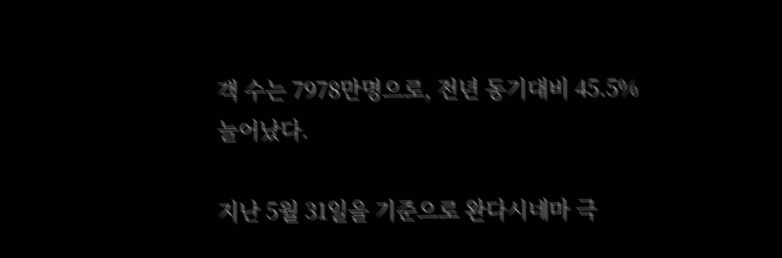객 수는 7978만명으로, 전년 동기대비 45.5% 늘어났다.

지난 5월 31일을 기준으로 완다시네마 극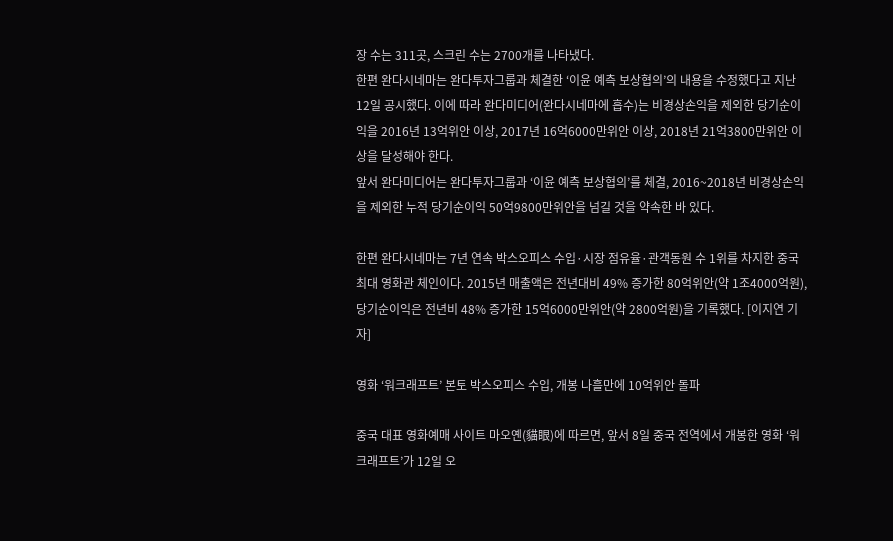장 수는 311곳, 스크린 수는 2700개를 나타냈다.
한편 완다시네마는 완다투자그룹과 체결한 ‘이윤 예측 보상협의’의 내용을 수정했다고 지난 12일 공시했다. 이에 따라 완다미디어(완다시네마에 흡수)는 비경상손익을 제외한 당기순이익을 2016년 13억위안 이상, 2017년 16억6000만위안 이상, 2018년 21억3800만위안 이상을 달성해야 한다.
앞서 완다미디어는 완다투자그룹과 ‘이윤 예측 보상협의’를 체결, 2016~2018년 비경상손익을 제외한 누적 당기순이익 50억9800만위안을 넘길 것을 약속한 바 있다.

한편 완다시네마는 7년 연속 박스오피스 수입·시장 점유율·관객동원 수 1위를 차지한 중국 최대 영화관 체인이다. 2015년 매출액은 전년대비 49% 증가한 80억위안(약 1조4000억원), 당기순이익은 전년비 48% 증가한 15억6000만위안(약 2800억원)을 기록했다. [이지연 기자]

영화 ‘워크래프트’ 본토 박스오피스 수입, 개봉 나흘만에 10억위안 돌파

중국 대표 영화예매 사이트 마오옌(貓眼)에 따르면, 앞서 8일 중국 전역에서 개봉한 영화 ‘워크래프트’가 12일 오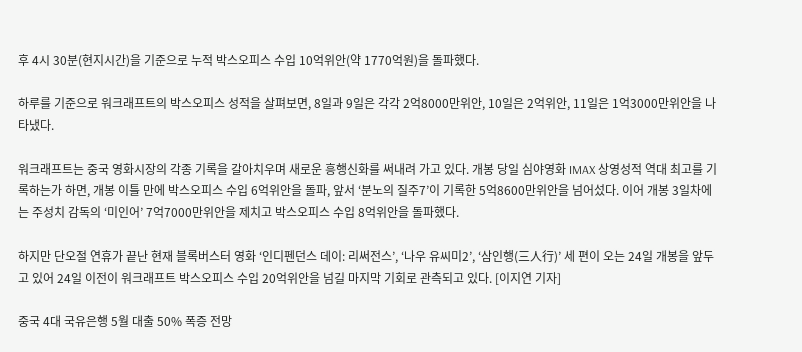후 4시 30분(현지시간)을 기준으로 누적 박스오피스 수입 10억위안(약 1770억원)을 돌파했다.

하루를 기준으로 워크래프트의 박스오피스 성적을 살펴보면, 8일과 9일은 각각 2억8000만위안, 10일은 2억위안, 11일은 1억3000만위안을 나타냈다.

워크래프트는 중국 영화시장의 각종 기록을 갈아치우며 새로운 흥행신화를 써내려 가고 있다. 개봉 당일 심야영화 IMAX 상영성적 역대 최고를 기록하는가 하면, 개봉 이틀 만에 박스오피스 수입 6억위안을 돌파, 앞서 ‘분노의 질주7’이 기록한 5억8600만위안을 넘어섰다. 이어 개봉 3일차에는 주성치 감독의 ‘미인어’ 7억7000만위안을 제치고 박스오피스 수입 8억위안을 돌파했다.

하지만 단오절 연휴가 끝난 현재 블록버스터 영화 ‘인디펜던스 데이: 리써전스’, ‘나우 유씨미2’, ‘삼인행(三人行)’ 세 편이 오는 24일 개봉을 앞두고 있어 24일 이전이 워크래프트 박스오피스 수입 20억위안을 넘길 마지막 기회로 관측되고 있다. [이지연 기자]

중국 4대 국유은행 5월 대출 50% 폭증 전망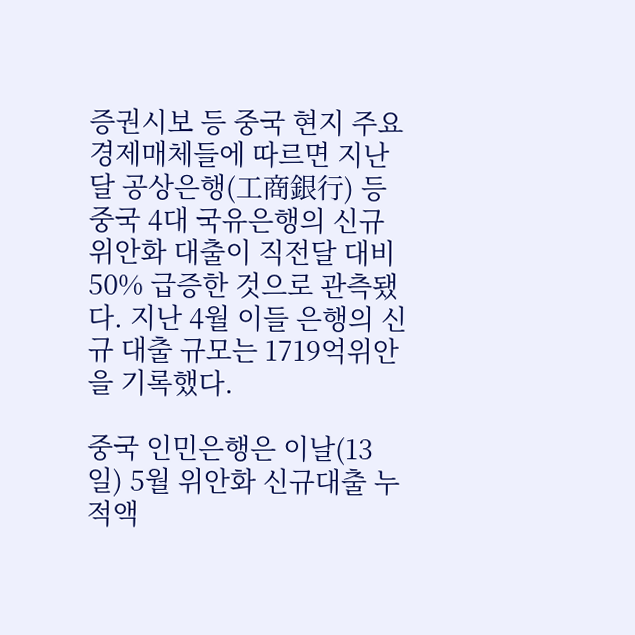증권시보 등 중국 현지 주요 경제매체들에 따르면 지난달 공상은행(工商銀行) 등 중국 4대 국유은행의 신규 위안화 대출이 직전달 대비 50% 급증한 것으로 관측됐다. 지난 4월 이들 은행의 신규 대출 규모는 1719억위안을 기록했다.

중국 인민은행은 이날(13일) 5월 위안화 신규대출 누적액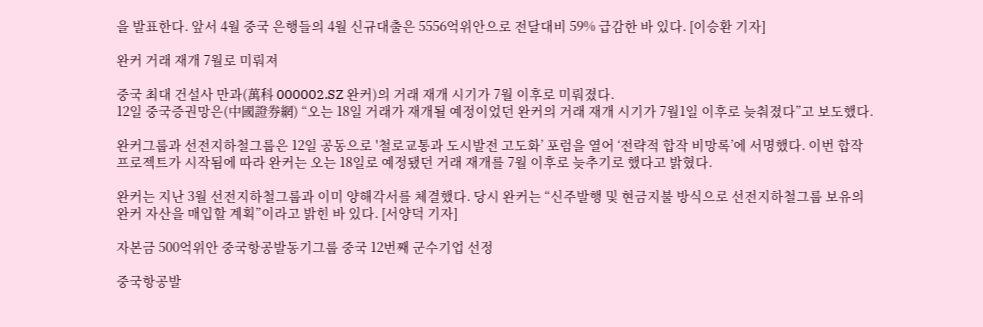을 발표한다. 앞서 4월 중국 은행들의 4월 신규대출은 5556억위안으로 전달대비 59% 급감한 바 있다. [이승환 기자]

완커 거래 재개 7월로 미뤄져

중국 최대 건설사 만과(萬科 000002.SZ 완커)의 거래 재개 시기가 7월 이후로 미뤄졌다.
12일 중국증권망은(中國證券網) “오는 18일 거래가 재개될 예정이었던 완커의 거래 재개 시기가 7월1일 이후로 늦춰졌다”고 보도했다.

완커그룹과 선전지하철그룹은 12일 공동으로 '철로교통과 도시발전 고도화’ 포럼을 열어 ‘전략적 합작 비망록’에 서명했다. 이번 합작 프로젝트가 시작됨에 따라 완커는 오는 18일로 예정됐던 거래 재개를 7월 이후로 늦추기로 했다고 밝혔다.

완커는 지난 3월 선전지하철그룹과 이미 양해각서를 체결했다. 당시 완커는 “신주발행 및 현금지불 방식으로 선전지하철그룹 보유의 완커 자산을 매입할 계획”이라고 밝힌 바 있다. [서양덕 기자]

자본금 500억위안 중국항공발동기그룹 중국 12번째 군수기업 선정

중국항공발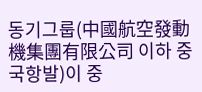동기그룹(中國航空發動機集團有限公司 이하 중국항발)이 중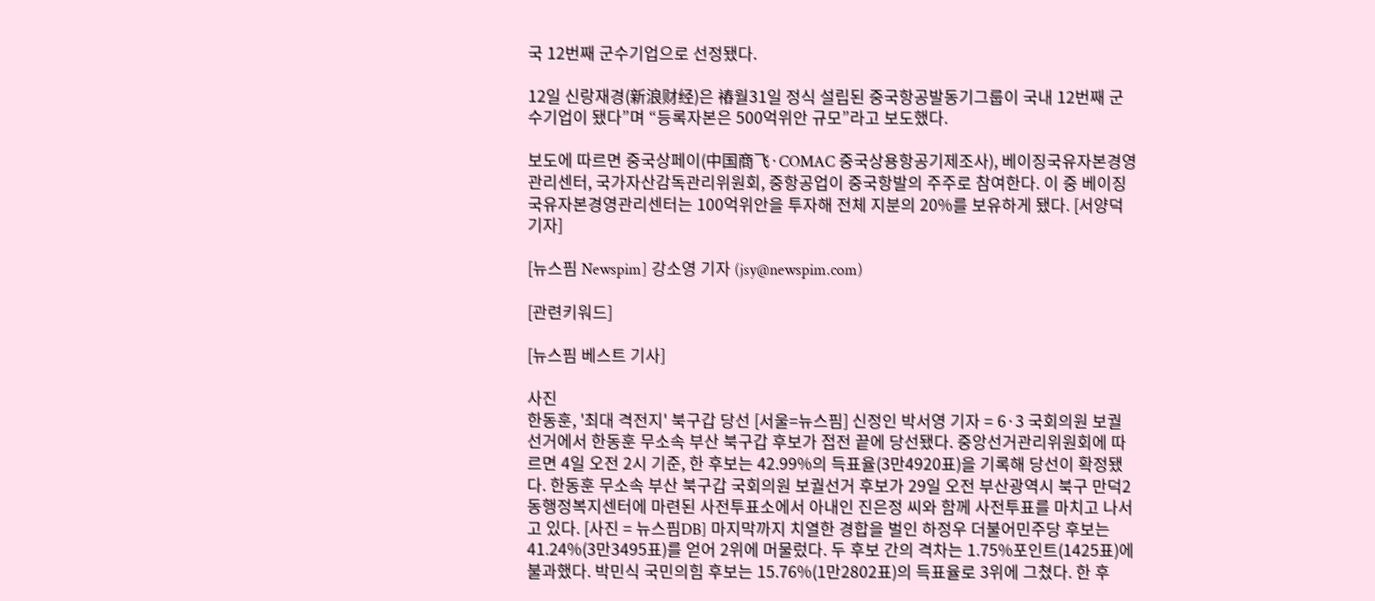국 12번째 군수기업으로 선정됐다.

12일 신랑재경(新浪财经)은 䄝월31일 정식 설립된 중국항공발동기그룹이 국내 12번째 군수기업이 됐다”며 “등록자본은 500억위안 규모”라고 보도했다.

보도에 따르면 중국상페이(中国商飞·COMAC 중국상용항공기제조사), 베이징국유자본경영관리센터, 국가자산감독관리위원회, 중항공업이 중국항발의 주주로 참여한다. 이 중 베이징국유자본경영관리센터는 100억위안을 투자해 전체 지분의 20%를 보유하게 됐다. [서양덕 기자]

[뉴스핌 Newspim] 강소영 기자 (jsy@newspim.com)

[관련키워드]

[뉴스핌 베스트 기사]

사진
한동훈, '최대 격전지' 북구갑 당선 [서울=뉴스핌] 신정인 박서영 기자 = 6·3 국회의원 보궐선거에서 한동훈 무소속 부산 북구갑 후보가 접전 끝에 당선됐다. 중앙선거관리위원회에 따르면 4일 오전 2시 기준, 한 후보는 42.99%의 득표율(3만4920표)을 기록해 당선이 확정됐다. 한동훈 무소속 부산 북구갑 국회의원 보궐선거 후보가 29일 오전 부산광역시 북구 만덕2동행정복지센터에 마련된 사전투표소에서 아내인 진은정 씨와 함께 사전투표를 마치고 나서고 있다. [사진 = 뉴스핌DB] 마지막까지 치열한 경합을 벌인 하정우 더불어민주당 후보는 41.24%(3만3495표)를 얻어 2위에 머물렀다. 두 후보 간의 격차는 1.75%포인트(1425표)에 불과했다. 박민식 국민의힘 후보는 15.76%(1만2802표)의 득표율로 3위에 그쳤다. 한 후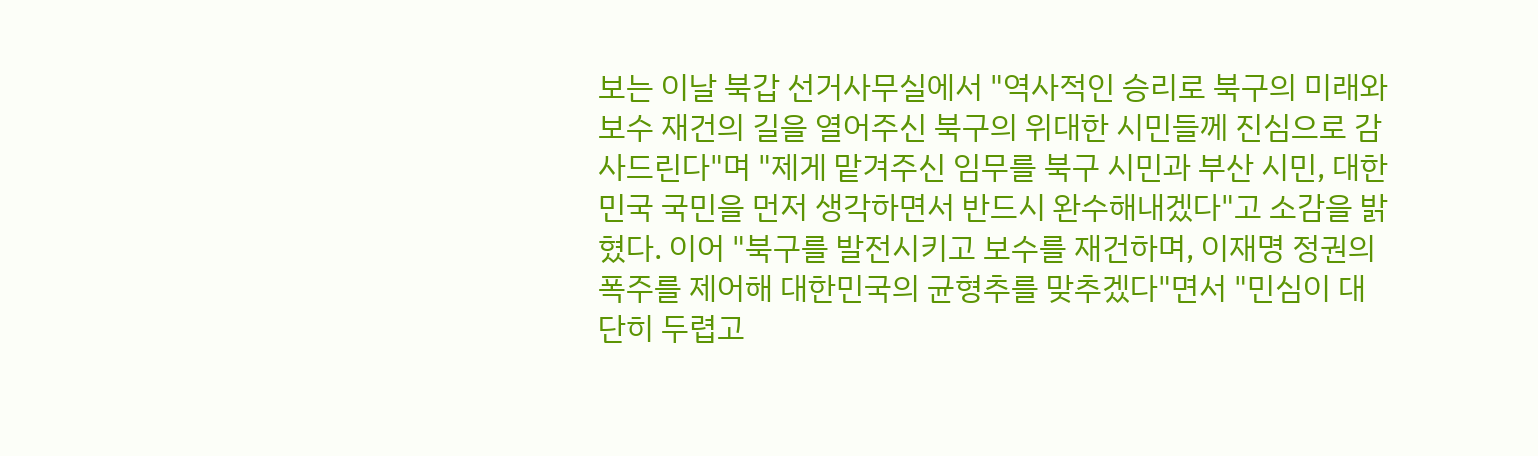보는 이날 북갑 선거사무실에서 "역사적인 승리로 북구의 미래와 보수 재건의 길을 열어주신 북구의 위대한 시민들께 진심으로 감사드린다"며 "제게 맡겨주신 임무를 북구 시민과 부산 시민, 대한민국 국민을 먼저 생각하면서 반드시 완수해내겠다"고 소감을 밝혔다. 이어 "북구를 발전시키고 보수를 재건하며, 이재명 정권의 폭주를 제어해 대한민국의 균형추를 맞추겠다"면서 "민심이 대단히 두렵고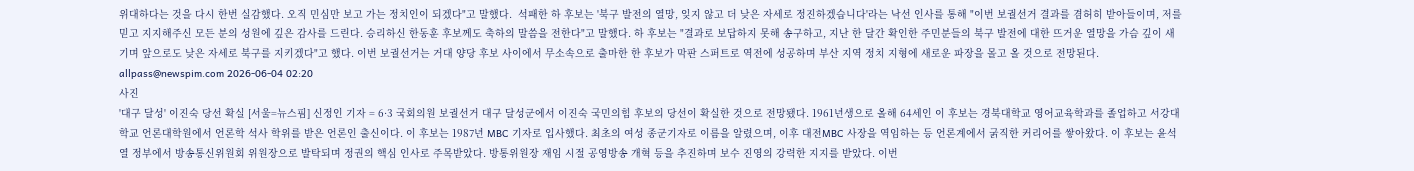위대하다는 것을 다시 한번 실감했다. 오직 민심만 보고 가는 정치인이 되겠다"고 말했다.  석패한 하 후보는 '북구 발전의 열망, 잊지 않고 더 낮은 자세로 정진하겠습니다'라는 낙선 인사를 통해 "이번 보궐선거 결과를 겸허히 받아들이며, 저를 믿고 지지해주신 모든 분의 성원에 깊은 감사를 드린다. 승리하신 한동훈 후보께도 축하의 말씀을 전한다"고 말했다. 하 후보는 "결과로 보답하지 못해 송구하고, 지난 한 달간 확인한 주민분들의 북구 발전에 대한 뜨거운 열망을 가슴 깊이 새기며 앞으로도 낮은 자세로 북구를 지키겠다"고 했다. 이번 보궐선거는 거대 양당 후보 사이에서 무소속으로 출마한 한 후보가 막판 스퍼트로 역전에 성공하며 부산 지역 정치 지형에 새로운 파장을 몰고 올 것으로 전망된다. allpass@newspim.com 2026-06-04 02:20
사진
'대구 달성' 이진숙 당선 확실 [서울=뉴스핌] 신정인 기자 = 6·3 국회의원 보궐선거 대구 달성군에서 이진숙 국민의힘 후보의 당선이 확실한 것으로 전망됐다. 1961년생으로 올해 64세인 이 후보는 경북대학교 영어교육학과를 졸업하고 서강대학교 언론대학원에서 언론학 석사 학위를 받은 언론인 출신이다. 이 후보는 1987년 MBC 기자로 입사했다. 최초의 여성 종군기자로 이름을 알렸으며, 이후 대전MBC 사장을 역임하는 등 언론계에서 굵직한 커리어를 쌓아왔다. 이 후보는 윤석열 정부에서 방송통신위원회 위원장으로 발탁되며 정권의 핵심 인사로 주목받았다. 방통위원장 재임 시절 공영방송 개혁 등을 추진하며 보수 진영의 강력한 지지를 받았다. 이번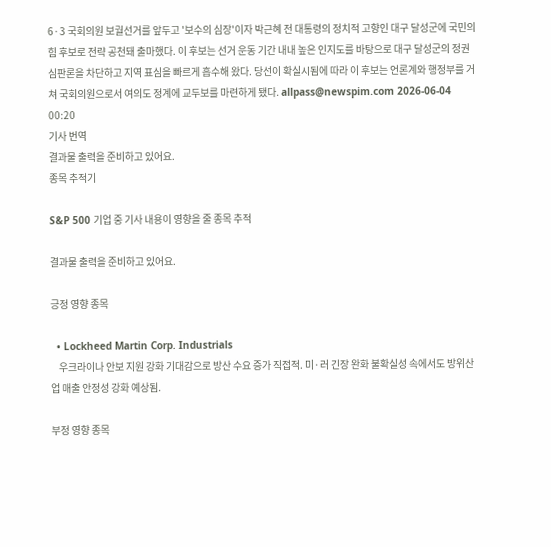6·3 국회의원 보궐선거를 앞두고 '보수의 심장'이자 박근혜 전 대통령의 정치적 고향인 대구 달성군에 국민의힘 후보로 전략 공천돼 출마했다. 이 후보는 선거 운동 기간 내내 높은 인지도를 바탕으로 대구 달성군의 정권 심판론을 차단하고 지역 표심을 빠르게 흡수해 왔다. 당선이 확실시됨에 따라 이 후보는 언론계와 행정부를 거쳐 국회의원으로서 여의도 정계에 교두보를 마련하게 됐다. allpass@newspim.com 2026-06-04 00:20
기사 번역
결과물 출력을 준비하고 있어요.
종목 추적기

S&P 500 기업 중 기사 내용이 영향을 줄 종목 추적

결과물 출력을 준비하고 있어요.

긍정 영향 종목

  • Lockheed Martin Corp. Industrials
    우크라이나 안보 지원 강화 기대감으로 방산 수요 증가 직접적. 미·러 긴장 완화 불확실성 속에서도 방위산업 매출 안정성 강화 예상됨.

부정 영향 종목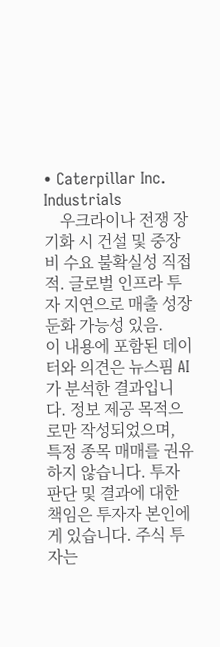• Caterpillar Inc. Industrials
    우크라이나 전쟁 장기화 시 건설 및 중장비 수요 불확실성 직접적. 글로벌 인프라 투자 지연으로 매출 성장 둔화 가능성 있음.
이 내용에 포함된 데이터와 의견은 뉴스핌 AI가 분석한 결과입니다. 정보 제공 목적으로만 작성되었으며, 특정 종목 매매를 권유하지 않습니다. 투자 판단 및 결과에 대한 책임은 투자자 본인에게 있습니다. 주식 투자는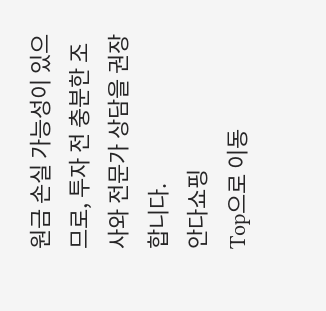원금 손실 가능성이 있으므로, 투자 전 충분한 조사와 전문가 상담을 권장합니다.
안다쇼핑
Top으로 이동